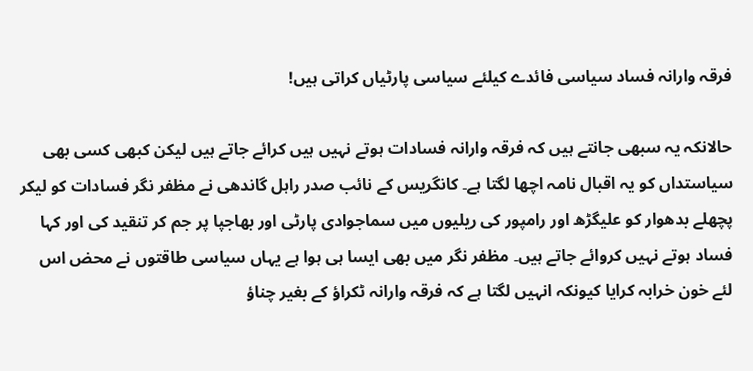فرقہ وارانہ فساد سیاسی فائدے کیلئے سیاسی پارٹیاں کراتی ہیں!

حالانکہ یہ سبھی جانتے ہیں کہ فرقہ وارانہ فسادات ہوتے نہیں ہیں کرائے جاتے ہیں لیکن کبھی کسی بھی سیاستداں کو یہ اقبال نامہ اچھا لگتا ہے۔ کانگریس کے نائب صدر راہل گاندھی نے مظفر نگر فسادات کو لیکر پچھلے بدھوار کو علیگڑھ اور رامپور کی ریلیوں میں سماجوادی پارٹی اور بھاجپا پر جم کر تنقید کی اور کہا فساد ہوتے نہیں کروائے جاتے ہیں۔ مظفر نگر میں بھی ایسا ہی ہوا ہے یہاں سیاسی طاقتوں نے محض اس لئے خون خرابہ کرایا کیونکہ انہیں لگتا ہے کہ فرقہ وارانہ ٹکراؤ کے بغیر چناؤ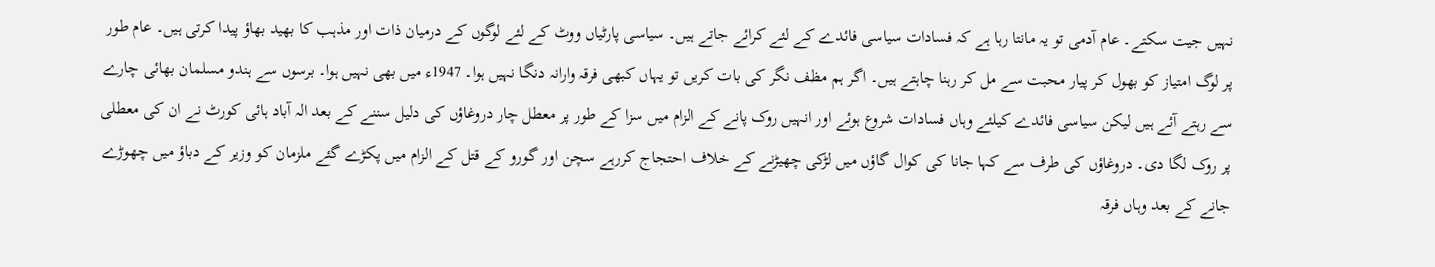نہیں جیت سکتے۔ عام آدمی تو یہ مانتا رہا ہے کہ فسادات سیاسی فائدے کے لئے کرائے جاتے ہیں۔ سیاسی پارٹیاں ووٹ کے لئے لوگوں کے درمیان ذات اور مذہب کا بھید بھاؤ پیدا کرتی ہیں۔ عام طور پر لوگ امتیاز کو بھول کر پیار محبت سے مل کر رہنا چاہتے ہیں۔ اگر ہم مظف نگر کی بات کریں تو یہاں کبھی فرقہ وارانہ دنگا نہیں ہوا۔ 1947ء میں بھی نہیں ہوا۔ برسوں سے ہندو مسلمان بھائی چارے سے رہتے آئے ہیں لیکن سیاسی فائدے کیلئے وہاں فسادات شروع ہوئے اور انہیں روک پانے کے الزام میں سزا کے طور پر معطل چار دروغاؤں کی دلیل سننے کے بعد الہ آباد ہائی کورٹ نے ان کی معطلی پر روک لگا دی۔ دروغاؤں کی طرف سے کہا جانا کی کوال گاؤں میں لڑکی چھیڑنے کے خلاف احتجاج کررہے سچن اور گورو کے قتل کے الزام میں پکڑے گئے ملزمان کو وزیر کے دباؤ میں چھوڑے جانے کے بعد وہاں فرقہ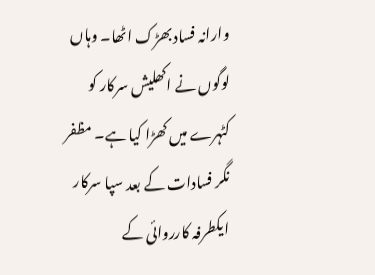وارانہ فساد بھڑک اٹھا۔ وہاں لوگوں نے اکھلیش سرکار کو کٹہرے میں کھڑا کیا ہے۔ مظفر نگر فسادات کے بعد سپا سرکار ایکطرفہ کارروائی کے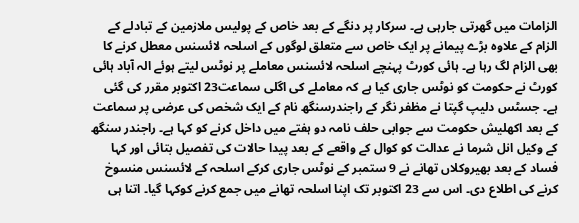الزامات میں گھرتی جارہی ہے۔ سرکار پر دنگے کے بعد خاص کے پولیس ملازمین کے تبادلے کے الزام کے علاوہ بڑے پیمانے پر ایک خاص سے متعلق لوگوں کے اسلحہ لائسنس معطل کرنے کا بھی الزام لگ رہا ہے۔ ہائی کورٹ پہنچے اسلحہ لائسنس معاملے پر نوٹس لیتے ہوئے الہ آباد ہائی کورٹ نے حکومت کو نوٹس جاری کیا ہے کہ معاملے کی اگلی سماعت23 اکتوبر مقرر کی گئی ہے۔ جسٹس دلیپ گپتا نے مظفر نگر کے راجندرسنگھ نام کے ایک شخص کی عرضی پر سماعت کے بعد اکھلیش حکومت سے جوابی حلف نامہ دو ہفتے میں داخل کرنے کو کہا ہے۔ راجندر سنگھ کے وکیل انل شرما نے عدالت کو کوال کے واقعے کے بعد پیدا حالات کی تفصیل بتائی اور کہا فساد کے بعد بھیروکلاں تھانے نے 9 ستمبر کے نوٹس جاری کرکے اسلحہ کے لائسنس منسوخ کرنے کی اطلاع دی۔ اس سے 23 اکتوبر تک اپنا اسلحہ تھانے میں جمع کرنے کوکہا گیا۔ اتنا ہی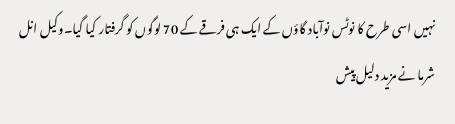نہیں اسی طرح کا نوٹس نوآباد گاؤں کے ایک ہی فرقے کے 70 لوگوں کو گرفتار کیا گیا۔وکیل انل شرما نے مزید دلیل پیش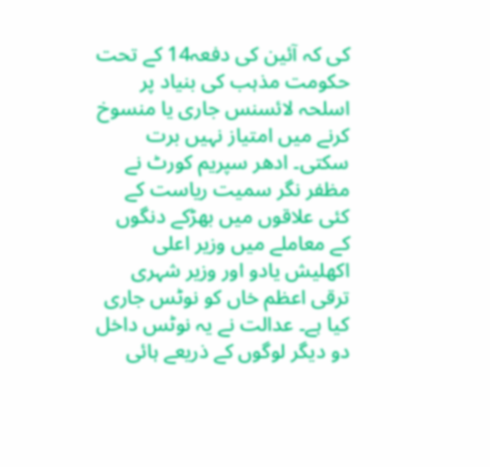کی کہ آئین کی دفعہ14 کے تحت حکومت مذہب کی بنیاد پر اسلحہ لائسنس جاری یا منسوخ کرنے میں امتیاز نہیں برت سکتی۔ ادھر سپریم کورٹ نے مظفر نگر سمیت ریاست کے کئی علاقوں میں بھڑکے دنگوں کے معاملے میں وزیر اعلی اکھلیش یادو اور وزیر شہری ترقی اعظم خاں کو نوٹس جاری کیا ہے۔ عدالت نے یہ نوٹس داخل دو دیگر لوگوں کے ذریعے ہائی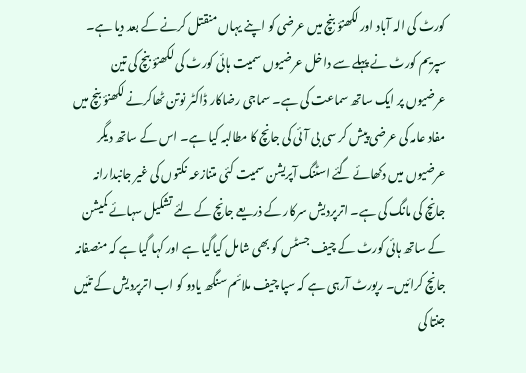کورٹ کی الہ آباد اور لکھنؤ بنچ میں عرضی کو اپنے یہاں منقتل کرنے کے بعد دیا ہے۔ سپریم کورٹ نے پہلے سے داخل عرضیوں سمیت ہائی کورٹ کی لکھنؤ بنچ کی تین عرضیوں پر ایک ساتھ سماعت کی ہے۔ سماجی رضاکار ڈاکٹر نوتن ٹھاکرنے لکھنؤ بنچ میں مفاد عامہ کی عرضی پیش کر سی بی آئی کی جانچ کا مطالبہ کیا ہے۔ اس کے ساتھ دیگر عرضیوں میں دکھائے گئے اسٹنگ آپریشن سمیت کئی متنازعہ نکتوں کی غیر جانبدارانہ جانچ کی مانگ کی ہے۔ اترپردیش سرکار کے ذریعے جانچ کے لئے تشکیل سہائے کمیشن کے ساتھ ہائی کورٹ کے چیف جسٹس کو بھی شامل کیاگیا ہے اور کہا گیا ہے کہ منصفانہ جانچ کرائیں۔ رپورٹ آرہی ہے کہ سپا چیف ملائم سنگھ یادو کو اب اترپردیش کے تئیں جنتا کی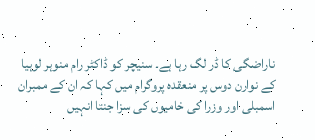ناراضگی کا ڈر لگ رہا ہے۔ سنیچر کو ڈاکٹر رام منوہر لوہیا کے نوارن دوس پر منعقدہ پروگرام میں کہا کہ ان کے ممبران اسمبلی اور وزرا کی خامیوں کی سزا جنتا انہیں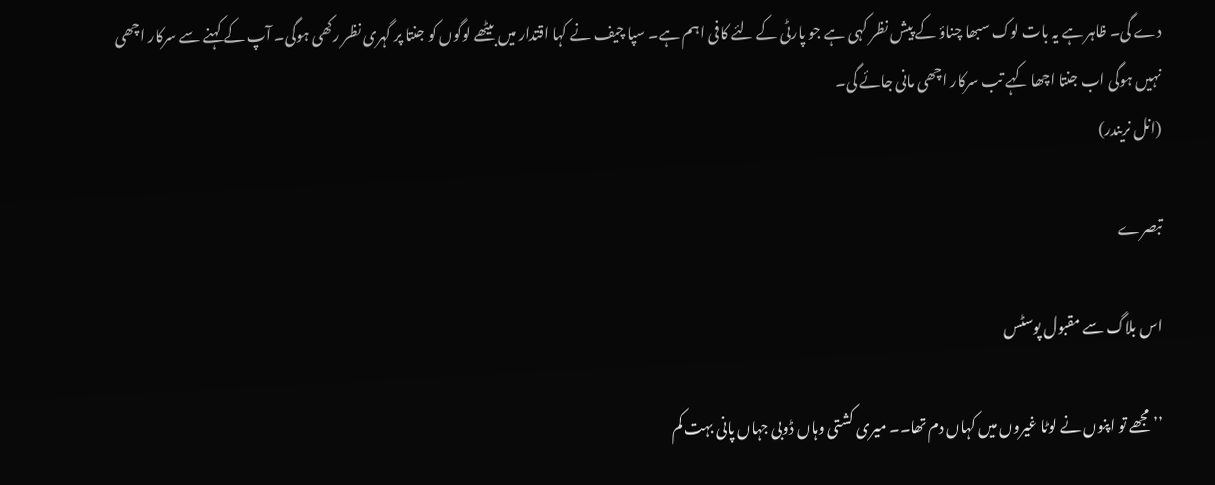دے گی۔ ظاہر ہے یہ بات لوک سبھا چناؤ کے پیش نظر کہی ہے جو پارٹی کے لئے کافی اہم ہے۔ سپا چیف نے کہا اقتدار میں بیٹھے لوگوں کو جنتا پر گہری نظر رکھی ہوگی۔ آپ کے کہنے سے سرکار اچھی نہیں ہوگی اب جنتا اچھا کہے تب سرکار اچھی مانی جائے گی۔
(انل نریندر)

تبصرے

اس بلاگ سے مقبول پوسٹس

’’مجھے تو اپنوں نے لوٹا غیروں میں کہاں دم تھا۔۔ میری کشتی وہاں ڈوبی جہاں پانی بہت کم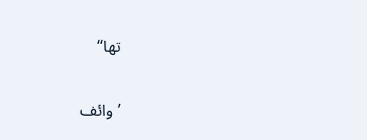تھا‘‘

’وائف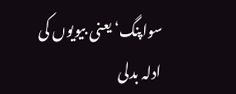سواپنگ‘ یعنی بیویوں کی ادلہ بدلی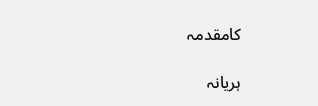کامقدمہ

ہریانہ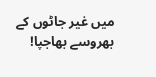میں غیر جاٹوں کے بھروسے بھاجپا!